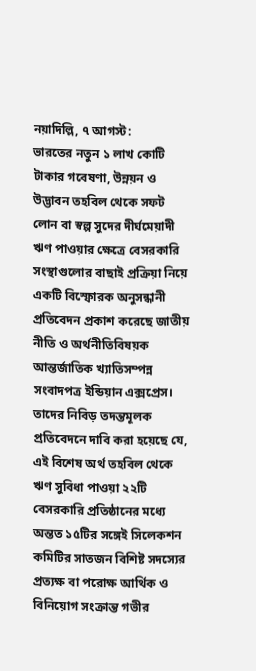নয়াদিল্লি, ৭ আগস্ট:
ভারতের নতুন ১ লাখ কোটি টাকার গবেষণা, উন্নয়ন ও উদ্ভাবন তহবিল থেকে সফট লোন বা স্বল্প সুদের দীর্ঘমেয়াদী ঋণ পাওয়ার ক্ষেত্রে বেসরকারি সংস্থাগুলোর বাছাই প্রক্রিয়া নিয়ে একটি বিস্ফোরক অনুসন্ধানী প্রতিবেদন প্রকাশ করেছে জাতীয় নীতি ও অর্থনীতিবিষয়ক আন্তর্জাতিক খ্যাতিসম্পন্ন সংবাদপত্র ইন্ডিয়ান এক্সপ্রেস। তাদের নিবিড় তদন্তমূলক প্রতিবেদনে দাবি করা হয়েছে যে, এই বিশেষ অর্থ তহবিল থেকে ঋণ সুবিধা পাওয়া ২২টি বেসরকারি প্রতিষ্ঠানের মধ্যে অন্তত ১৫টির সঙ্গেই সিলেকশন কমিটির সাতজন বিশিষ্ট সদস্যের প্রত্যক্ষ বা পরোক্ষ আর্থিক ও বিনিয়োগ সংক্রান্ত গভীর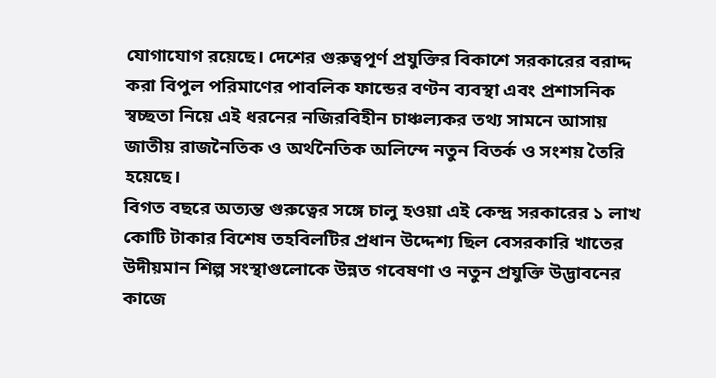যোগাযোগ রয়েছে। দেশের গুরুত্বপূর্ণ প্রযুক্তির বিকাশে সরকারের বরাদ্দ করা বিপুল পরিমাণের পাবলিক ফান্ডের বণ্টন ব্যবস্থা এবং প্রশাসনিক স্বচ্ছতা নিয়ে এই ধরনের নজিরবিহীন চাঞ্চল্যকর তথ্য সামনে আসায় জাতীয় রাজনৈতিক ও অর্থনৈতিক অলিন্দে নতুন বিতর্ক ও সংশয় তৈরি হয়েছে।
বিগত বছরে অত্যন্ত গুরুত্বের সঙ্গে চালু হওয়া এই কেন্দ্র সরকারের ১ লাখ কোটি টাকার বিশেষ তহবিলটির প্রধান উদ্দেশ্য ছিল বেসরকারি খাতের উদীয়মান শিল্প সংস্থাগুলোকে উন্নত গবেষণা ও নতুন প্রযুক্তি উদ্ভাবনের কাজে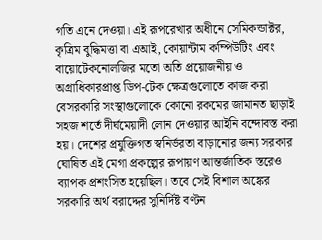গতি এনে দেওয়া। এই রূপরেখার অধীনে সেমিকন্ডাক্টর, কৃত্রিম বুদ্ধিমত্তা বা এআই, কোয়ান্টাম কম্পিউটিং এবং বায়োটেকনোলজির মতো অতি প্রয়োজনীয় ও অগ্রাধিকারপ্রাপ্ত ডিপ-টেক ক্ষেত্রগুলোতে কাজ করা বেসরকারি সংস্থাগুলোকে কোনো রকমের জামানত ছাড়াই সহজ শর্তে দীর্ঘমেয়াদী লোন দেওয়ার আইনি বন্দোবস্ত করা হয়। দেশের প্রযুক্তিগত স্বনির্ভরতা বাড়ানোর জন্য সরকার ঘোষিত এই মেগা প্রকল্পের রূপায়ণ আন্তর্জাতিক স্তরেও ব্যাপক প্রশংসিত হয়েছিল। তবে সেই বিশাল অঙ্কের সরকারি অর্থ বরাদ্দের সুনির্দিষ্ট বণ্টন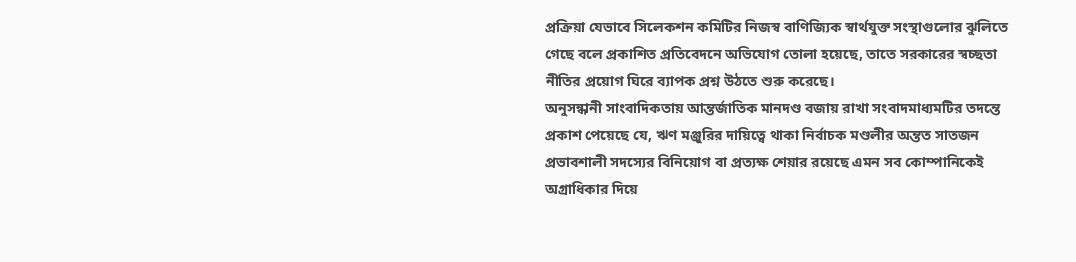প্রক্রিয়া যেভাবে সিলেকশন কমিটির নিজস্ব বাণিজ্যিক স্বার্থযুক্ত সংস্থাগুলোর ঝুলিতে গেছে বলে প্রকাশিত প্রতিবেদনে অভিযোগ তোলা হয়েছে, তাতে সরকারের স্বচ্ছতা নীতির প্রয়োগ ঘিরে ব্যাপক প্রশ্ন উঠতে শুরু করেছে।
অনুসন্ধানী সাংবাদিকতায় আন্তর্জাতিক মানদণ্ড বজায় রাখা সংবাদমাধ্যমটির তদন্তে প্রকাশ পেয়েছে যে, ঋণ মঞ্জুরির দায়িত্বে থাকা নির্বাচক মণ্ডলীর অন্তত সাতজন প্রভাবশালী সদস্যের বিনিয়োগ বা প্রত্যক্ষ শেয়ার রয়েছে এমন সব কোম্পানিকেই অগ্রাধিকার দিয়ে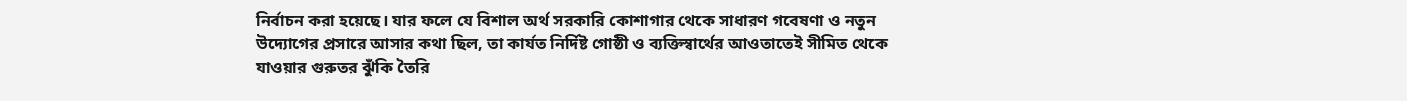নির্বাচন করা হয়েছে। যার ফলে যে বিশাল অর্থ সরকারি কোশাগার থেকে সাধারণ গবেষণা ও নতুন উদ্যোগের প্রসারে আসার কথা ছিল, তা কার্যত নির্দিষ্ট গোষ্ঠী ও ব্যক্তিস্বার্থের আওতাতেই সীমিত থেকে যাওয়ার গুরুতর ঝুঁকি তৈরি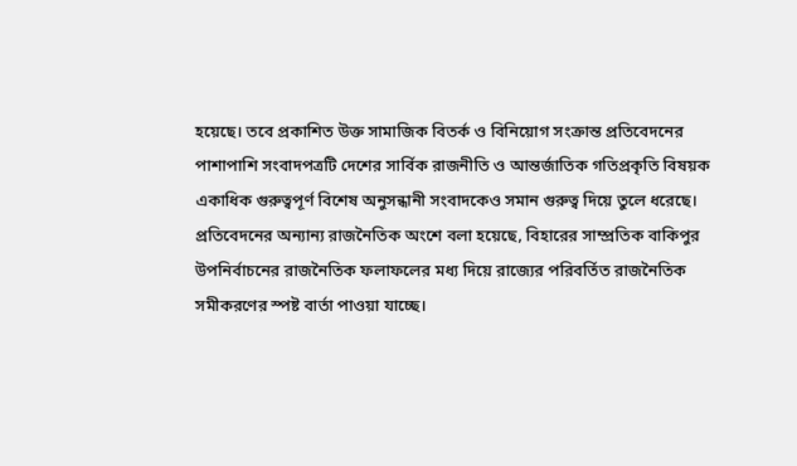হয়েছে। তবে প্রকাশিত উক্ত সামাজিক বিতর্ক ও বিনিয়োগ সংক্রান্ত প্রতিবেদনের পাশাপাশি সংবাদপত্রটি দেশের সার্বিক রাজনীতি ও আন্তর্জাতিক গতিপ্রকৃতি বিষয়ক একাধিক গুরুত্বপূর্ণ বিশেষ অনুসন্ধানী সংবাদকেও সমান গুরুত্ব দিয়ে তুলে ধরেছে।
প্রতিবেদনের অন্যান্য রাজনৈতিক অংশে বলা হয়েছে, বিহারের সাম্প্রতিক বাকিপুর উপনির্বাচনের রাজনৈতিক ফলাফলের মধ্য দিয়ে রাজ্যের পরিবর্তিত রাজনৈতিক সমীকরণের স্পষ্ট বার্তা পাওয়া যাচ্ছে।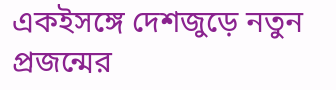একইসঙ্গে দেশজুড়ে নতুন প্রজন্মের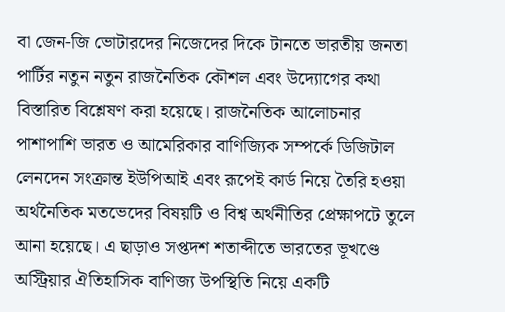বা জেন-জি ভোটারদের নিজেদের দিকে টানতে ভারতীয় জনতা পার্টির নতুন নতুন রাজনৈতিক কৌশল এবং উদ্যোগের কথা বিস্তারিত বিশ্লেষণ করা হয়েছে। রাজনৈতিক আলোচনার পাশাপাশি ভারত ও আমেরিকার বাণিজ্যিক সম্পর্কে ডিজিটাল লেনদেন সংক্রান্ত ইউপিআই এবং রূপেই কার্ড নিয়ে তৈরি হওয়া অর্থনৈতিক মতভেদের বিষয়টি ও বিশ্ব অর্থনীতির প্রেক্ষাপটে তুলে আনা হয়েছে। এ ছাড়াও সপ্তদশ শতাব্দীতে ভারতের ভূখণ্ডে অস্ট্রিয়ার ঐতিহাসিক বাণিজ্য উপস্থিতি নিয়ে একটি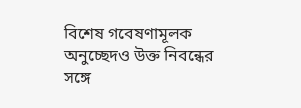বিশেষ গবেষণামূলক অনুচ্ছেদও উক্ত নিবন্ধের সঙ্গে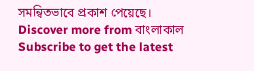সমন্বিতভাবে প্রকাশ পেয়েছে।
Discover more from বাংলাকাল
Subscribe to get the latest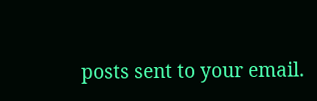posts sent to your email.